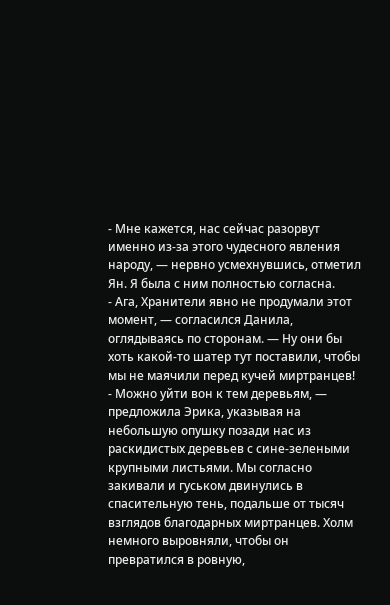- Мне кажется, нас сейчас разорвут именно из-за этого чудесного явления народу, — нервно усмехнувшись, отметил Ян. Я была с ним полностью согласна.
- Ага, Хранители явно не продумали этот момент, — согласился Данила, оглядываясь по сторонам. — Ну они бы хоть какой-то шатер тут поставили, чтобы мы не маячили перед кучей миртранцев!
- Можно уйти вон к тем деревьям, — предложила Эрика, указывая на небольшую опушку позади нас из раскидистых деревьев с сине-зелеными крупными листьями. Мы согласно закивали и гуськом двинулись в спасительную тень, подальше от тысяч взглядов благодарных миртранцев. Холм немного выровняли, чтобы он превратился в ровную,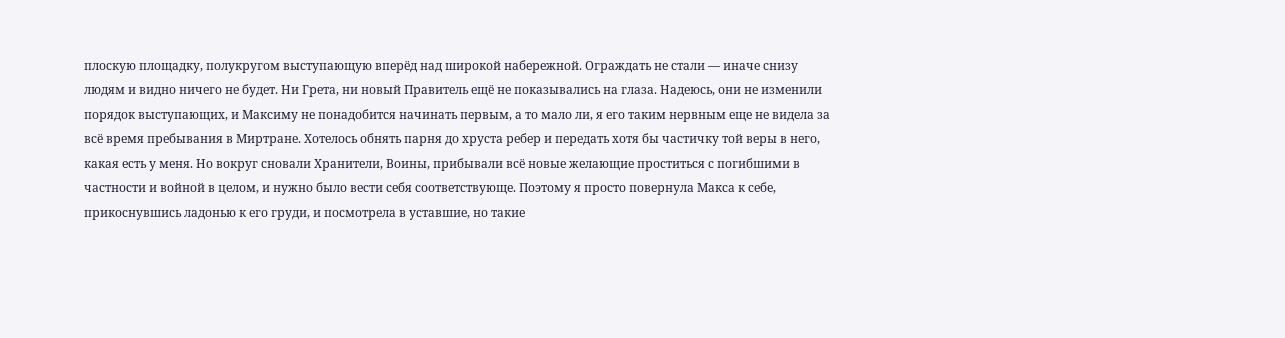плоскую площадку, полукругом выступающую вперёд над широкой набережной. Ограждать не стали — иначе снизу людям и видно ничего не будет. Ни Грета, ни новый Правитель ещё не показывались на глаза. Надеюсь, они не изменили порядок выступающих, и Максиму не понадобится начинать первым, а то мало ли, я его таким нервным еще не видела за всё время пребывания в Миртране. Хотелось обнять парня до хруста ребер и передать хотя бы частичку той веры в него, какая есть у меня. Но вокруг сновали Хранители, Воины, прибывали всё новые желающие проститься с погибшими в частности и войной в целом, и нужно было вести себя соответствующе. Поэтому я просто повернула Макса к себе, прикоснувшись ладонью к его груди, и посмотрела в уставшие, но такие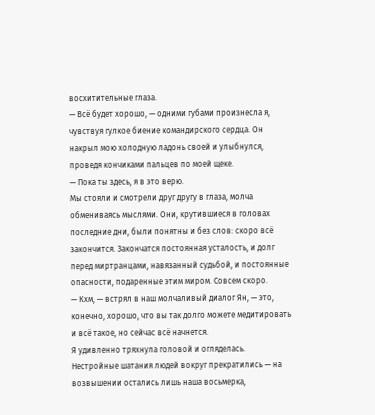восхитительные глаза.
— Всё будет хорошо, — одними губами произнесла я, чувствуя гулкое биение командирского сердца. Он накрыл мою холодную ладонь своей и улыбнулся, проведя кончиками пальцев по моей щеке.
— Пока ты здесь, я в это верю.
Мы стояли и смотрели друг другу в глаза, молча обмениваясь мыслями. Они, крутившиеся в головах последние дни, были понятны и без слов: скоро всё закончится. Закончатся постоянная усталость, и долг перед миртранцами, навязанный судьбой, и постоянные опасности, подаренные этим миром. Совсем скоро.
— Кхм, — встрял в наш молчаливый диалог Ян, — это, конечно, хорошо, что вы так долго можете медитировать и всё такое, но сейчас всё начнется.
Я удивленно тряхнула головой и огляделась. Нестройные шатания людей вокруг прекратились — на возвышении остались лишь наша восьмерка,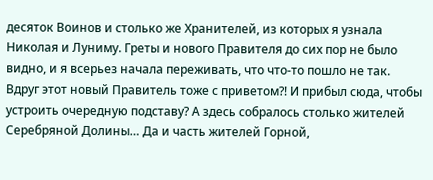десяток Воинов и столько же Хранителей, из которых я узнала Николая и Луниму. Греты и нового Правителя до сих пор не было видно, и я всерьез начала переживать, что что-то пошло не так. Вдруг этот новый Правитель тоже с приветом?! И прибыл сюда, чтобы устроить очередную подставу? А здесь собралось столько жителей Серебряной Долины… Да и часть жителей Горной,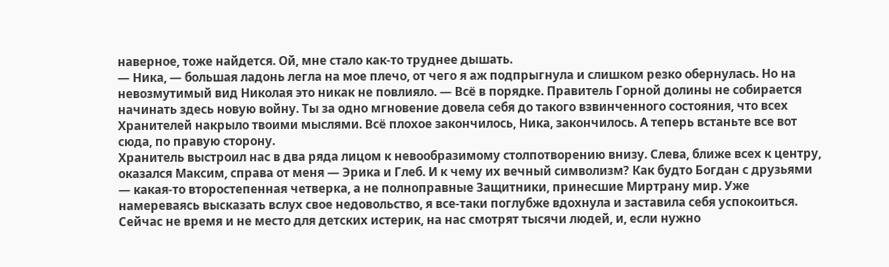наверное, тоже найдется. Ой, мне стало как-то труднее дышать.
— Ника, — большая ладонь легла на мое плечо, от чего я аж подпрыгнула и слишком резко обернулась. Но на невозмутимый вид Николая это никак не повлияло. — Всё в порядке. Правитель Горной долины не собирается начинать здесь новую войну. Ты за одно мгновение довела себя до такого взвинченного состояния, что всех Хранителей накрыло твоими мыслями. Всё плохое закончилось, Ника, закончилось. А теперь встаньте все вот сюда, по правую сторону.
Хранитель выстроил нас в два ряда лицом к невообразимому столпотворению внизу. Слева, ближе всех к центру, оказался Максим, справа от меня — Эрика и Глеб. И к чему их вечный символизм? Как будто Богдан с друзьями — какая-то второстепенная четверка, а не полноправные Защитники, принесшие Миртрану мир. Уже намереваясь высказать вслух свое недовольство, я все-таки поглубже вдохнула и заставила себя успокоиться. Сейчас не время и не место для детских истерик, на нас смотрят тысячи людей, и, если нужно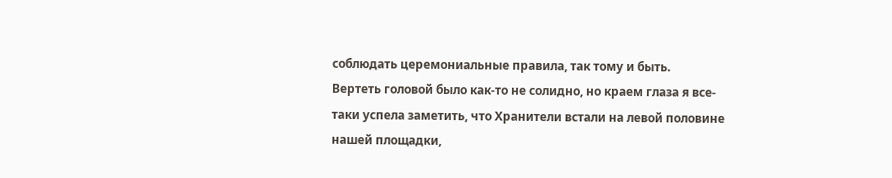соблюдать церемониальные правила, так тому и быть.
Вертеть головой было как-то не солидно, но краем глаза я все-таки успела заметить, что Хранители встали на левой половине нашей площадки,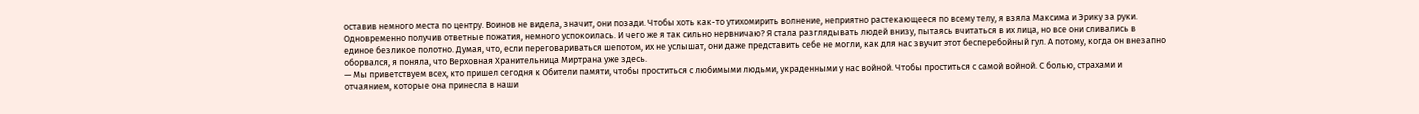оставив немного места по центру. Воинов не видела, значит, они позади. Чтобы хоть как-то утихомирить волнение, неприятно растекающееся по всему телу, я взяла Максима и Эрику за руки. Одновременно получив ответные пожатия, немного успокоилась. И чего же я так сильно нервничаю? Я стала разглядывать людей внизу, пытаясь вчитаться в их лица, но все они сливались в единое безликое полотно. Думая, что, если переговариваться шепотом, их не услышат, они даже представить себе не могли, как для нас звучит этот бесперебойный гул. А потому, когда он внезапно оборвался, я поняла, что Верховная Хранительница Миртрана уже здесь.
— Мы приветствуем всех, кто пришел сегодня к Обители памяти, чтобы проститься с любимыми людьми, украденными у нас войной. Чтобы проститься с самой войной. С болью, страхами и отчаянием, которые она принесла в наши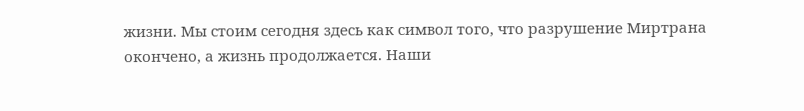жизни. Мы стоим сегодня здесь как символ того, что разрушение Миртрана окончено, а жизнь продолжается. Наши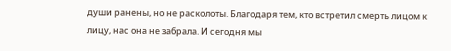души ранены, но не расколоты. Благодаря тем, кто встретил смерть лицом к лицу, нас она не забрала. И сегодня мы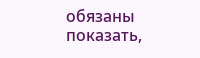обязаны показать,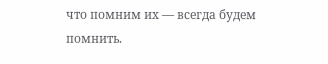что помним их — всегда будем помнить.